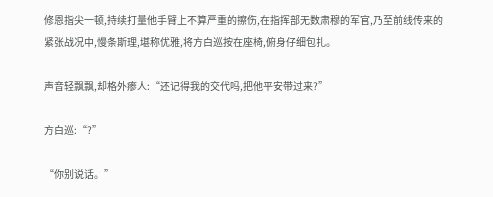修恩指尖一顿,持续打量他手臂上不算严重的擦伤,在指挥部无数肃穆的军官,乃至前线传来的紧张战况中,慢条斯理,堪称优雅,将方白巡按在座椅,俯身仔细包扎。

声音轻飘飘,却格外瘆人:“还记得我的交代吗,把他平安带过来?”

方白巡:“?”

“你别说话。”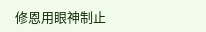修恩用眼神制止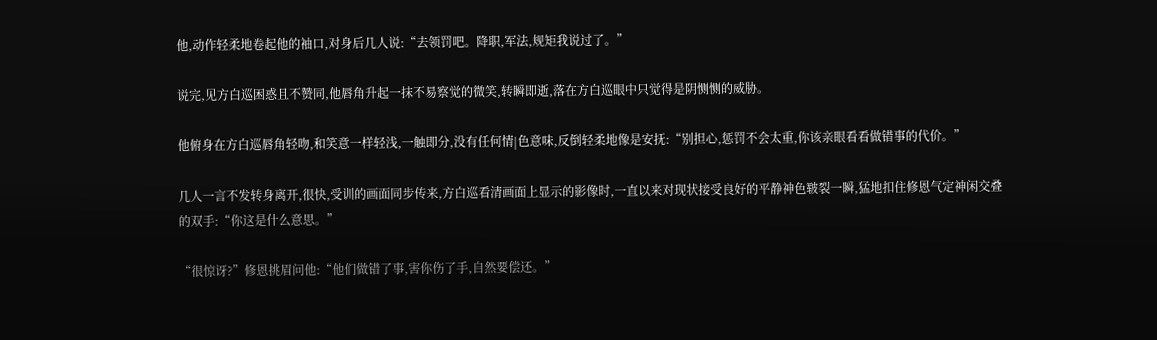他,动作轻柔地卷起他的袖口,对身后几人说:“去领罚吧。降职,军法,规矩我说过了。”

说完,见方白巡困惑且不赞同,他唇角升起一抹不易察觉的微笑,转瞬即逝,落在方白巡眼中只觉得是阴恻恻的威胁。

他俯身在方白巡唇角轻吻,和笑意一样轻浅,一触即分,没有任何情|色意味,反倒轻柔地像是安抚:“别担心,惩罚不会太重,你该亲眼看看做错事的代价。”

几人一言不发转身离开,很快,受训的画面同步传来,方白巡看清画面上显示的影像时,一直以来对现状接受良好的平静神色皲裂一瞬,猛地扣住修恩气定神闲交叠的双手:“你这是什么意思。”

“很惊讶?”修恩挑眉问他:“他们做错了事,害你伤了手,自然要偿还。”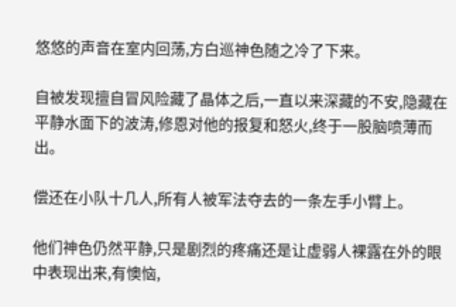悠悠的声音在室内回荡,方白巡神色随之冷了下来。

自被发现擅自冒风险藏了晶体之后,一直以来深藏的不安,隐藏在平静水面下的波涛,修恩对他的报复和怒火,终于一股脑喷薄而出。

偿还在小队十几人,所有人被军法夺去的一条左手小臂上。

他们神色仍然平静,只是剧烈的疼痛还是让虚弱人裸露在外的眼中表现出来,有懊恼,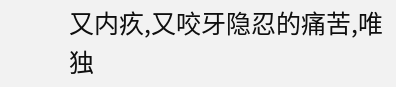又内疚,又咬牙隐忍的痛苦,唯独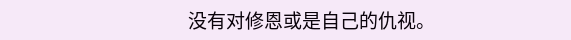没有对修恩或是自己的仇视。